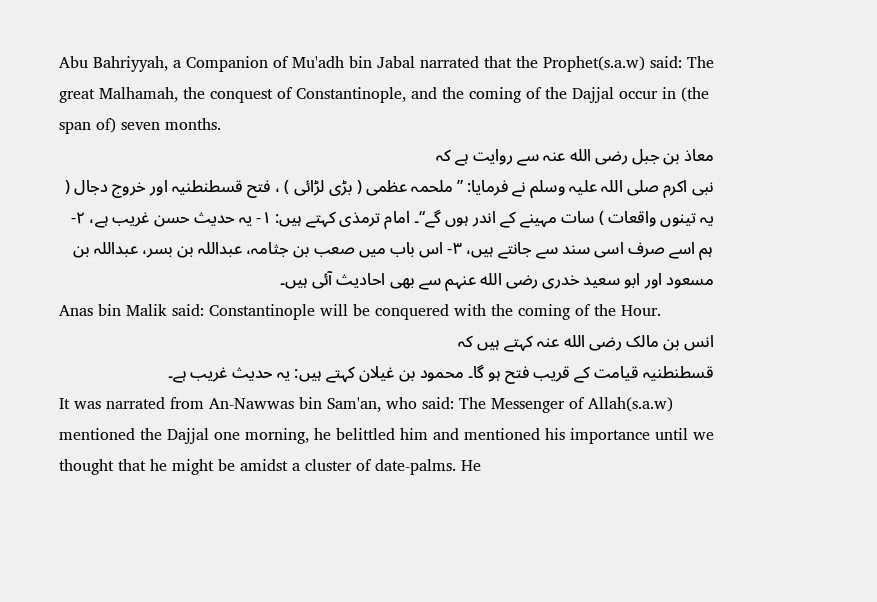Abu Bahriyyah, a Companion of Mu'adh bin Jabal narrated that the Prophet(s.a.w) said: The great Malhamah, the conquest of Constantinople, and the coming of the Dajjal occur in (the span of) seven months.
معاذ بن جبل رضی الله عنہ سے روایت ہے کہ
نبی اکرم صلی اللہ علیہ وسلم نے فرمایا: ”ملحمہ عظمی ( بڑی لڑائی ) ، فتح قسطنطنیہ اور خروج دجال ( یہ تینوں واقعات ) سات مہینے کے اندر ہوں گے“۔ امام ترمذی کہتے ہیں: ۱- یہ حدیث حسن غریب ہے، ۲- ہم اسے صرف اسی سند سے جانتے ہیں، ۳- اس باب میں صعب بن جثامہ، عبداللہ بن بسر، عبداللہ بن مسعود اور ابو سعید خدری رضی الله عنہم سے بھی احادیث آئی ہیں۔
Anas bin Malik said: Constantinople will be conquered with the coming of the Hour.
انس بن مالک رضی الله عنہ کہتے ہیں کہ
قسطنطنیہ قیامت کے قریب فتح ہو گا۔ محمود بن غیلان کہتے ہیں: یہ حدیث غریب ہے۔
It was narrated from An-Nawwas bin Sam'an, who said: The Messenger of Allah(s.a.w) mentioned the Dajjal one morning, he belittled him and mentioned his importance until we thought that he might be amidst a cluster of date-palms. He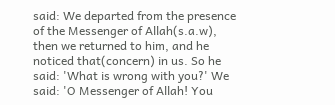said: We departed from the presence of the Messenger of Allah(s.a.w), then we returned to him, and he noticed that(concern) in us. So he said: 'What is wrong with you?' We said: 'O Messenger of Allah! You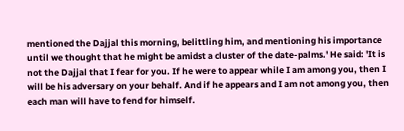mentioned the Dajjal this morning, belittling him, and mentioning his importance until we thought that he might be amidst a cluster of the date-palms.' He said: 'It is not the Dajjal that I fear for you. If he were to appear while I am among you, then I will be his adversary on your behalf. And if he appears and I am not among you, then each man will have to fend for himself.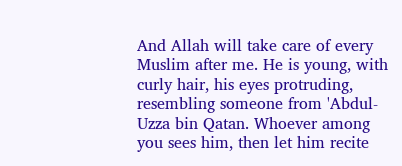And Allah will take care of every Muslim after me. He is young, with curly hair, his eyes protruding, resembling someone from 'Abdul-Uzza bin Qatan. Whoever among you sees him, then let him recite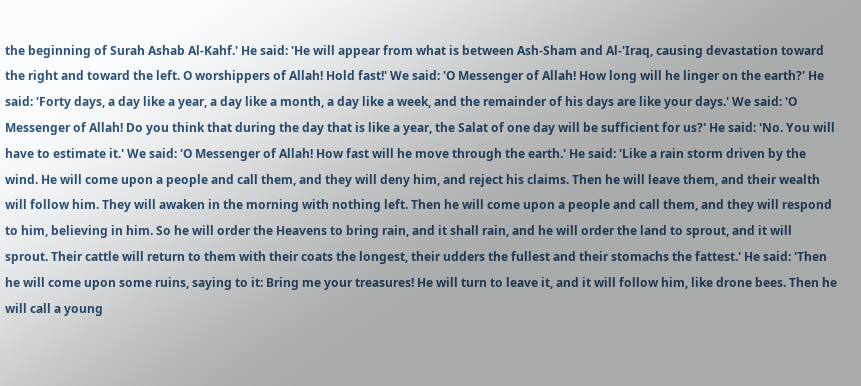the beginning of Surah Ashab Al-Kahf.' He said: 'He will appear from what is between Ash-Sham and Al-'Iraq, causing devastation toward the right and toward the left. O worshippers of Allah! Hold fast!' We said: 'O Messenger of Allah! How long will he linger on the earth?' He said: 'Forty days, a day like a year, a day like a month, a day like a week, and the remainder of his days are like your days.' We said: 'O Messenger of Allah! Do you think that during the day that is like a year, the Salat of one day will be sufficient for us?' He said: 'No. You will have to estimate it.' We said: 'O Messenger of Allah! How fast will he move through the earth.' He said: 'Like a rain storm driven by the wind. He will come upon a people and call them, and they will deny him, and reject his claims. Then he will leave them, and their wealth will follow him. They will awaken in the morning with nothing left. Then he will come upon a people and call them, and they will respond to him, believing in him. So he will order the Heavens to bring rain, and it shall rain, and he will order the land to sprout, and it will sprout. Their cattle will return to them with their coats the longest, their udders the fullest and their stomachs the fattest.' He said: 'Then he will come upon some ruins, saying to it: Bring me your treasures! He will turn to leave it, and it will follow him, like drone bees. Then he will call a young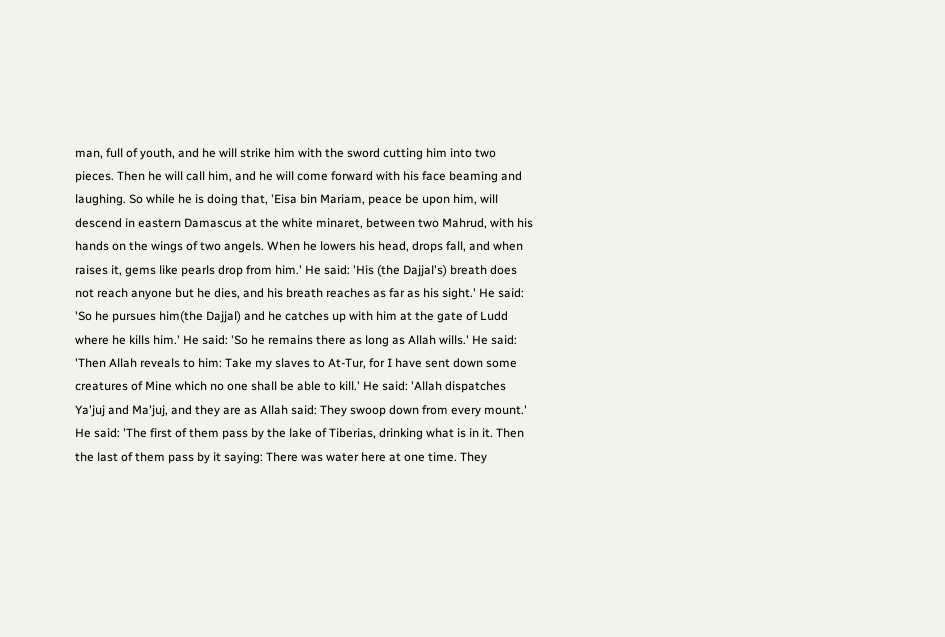man, full of youth, and he will strike him with the sword cutting him into two pieces. Then he will call him, and he will come forward with his face beaming and laughing. So while he is doing that, 'Eisa bin Mariam, peace be upon him, will descend in eastern Damascus at the white minaret, between two Mahrud, with his hands on the wings of two angels. When he lowers his head, drops fall, and when raises it, gems like pearls drop from him.' He said: 'His (the Dajjal's) breath does not reach anyone but he dies, and his breath reaches as far as his sight.' He said: 'So he pursues him(the Dajjal) and he catches up with him at the gate of Ludd where he kills him.' He said: 'So he remains there as long as Allah wills.' He said: 'Then Allah reveals to him: Take my slaves to At-Tur, for I have sent down some creatures of Mine which no one shall be able to kill.' He said: 'Allah dispatches Ya'juj and Ma'juj, and they are as Allah said: They swoop down from every mount.' He said: 'The first of them pass by the lake of Tiberias, drinking what is in it. Then the last of them pass by it saying: There was water here at one time. They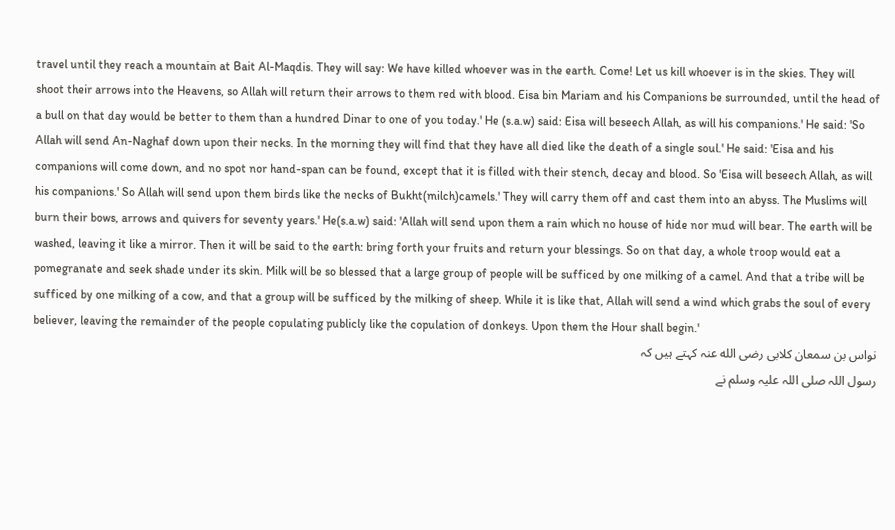travel until they reach a mountain at Bait Al-Maqdis. They will say: We have killed whoever was in the earth. Come! Let us kill whoever is in the skies. They will shoot their arrows into the Heavens, so Allah will return their arrows to them red with blood. Eisa bin Mariam and his Companions be surrounded, until the head of a bull on that day would be better to them than a hundred Dinar to one of you today.' He (s.a.w) said: Eisa will beseech Allah, as will his companions.' He said: 'So Allah will send An-Naghaf down upon their necks. In the morning they will find that they have all died like the death of a single soul.' He said: 'Eisa and his companions will come down, and no spot nor hand-span can be found, except that it is filled with their stench, decay and blood. So 'Eisa will beseech Allah, as will his companions.' So Allah will send upon them birds like the necks of Bukht(milch)camels.' They will carry them off and cast them into an abyss. The Muslims will burn their bows, arrows and quivers for seventy years.' He(s.a.w) said: 'Allah will send upon them a rain which no house of hide nor mud will bear. The earth will be washed, leaving it like a mirror. Then it will be said to the earth: bring forth your fruits and return your blessings. So on that day, a whole troop would eat a pomegranate and seek shade under its skin. Milk will be so blessed that a large group of people will be sufficed by one milking of a camel. And that a tribe will be sufficed by one milking of a cow, and that a group will be sufficed by the milking of sheep. While it is like that, Allah will send a wind which grabs the soul of every believer, leaving the remainder of the people copulating publicly like the copulation of donkeys. Upon them the Hour shall begin.'
نواس بن سمعان کلابی رضی الله عنہ کہتے ہیں کہ
رسول اللہ صلی اللہ علیہ وسلم نے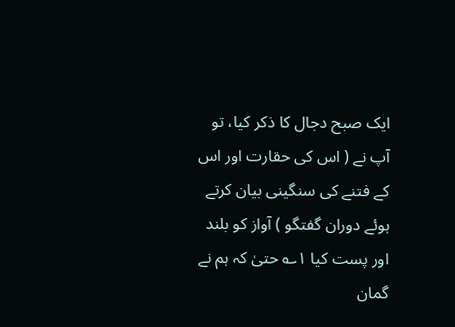ایک صبح دجال کا ذکر کیا، تو آپ نے ( اس کی حقارت اور اس کے فتنے کی سنگینی بیان کرتے ہوئے دوران گفتگو ) آواز کو بلند اور پست کیا ۱؎ حتیٰ کہ ہم نے گمان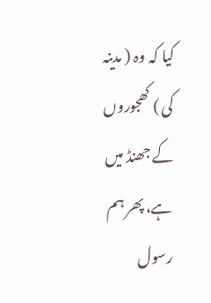کیا کہ وہ ( مدینہ کی ) کھجوروں کے جھنڈ میں ہے، پھر ہم رسول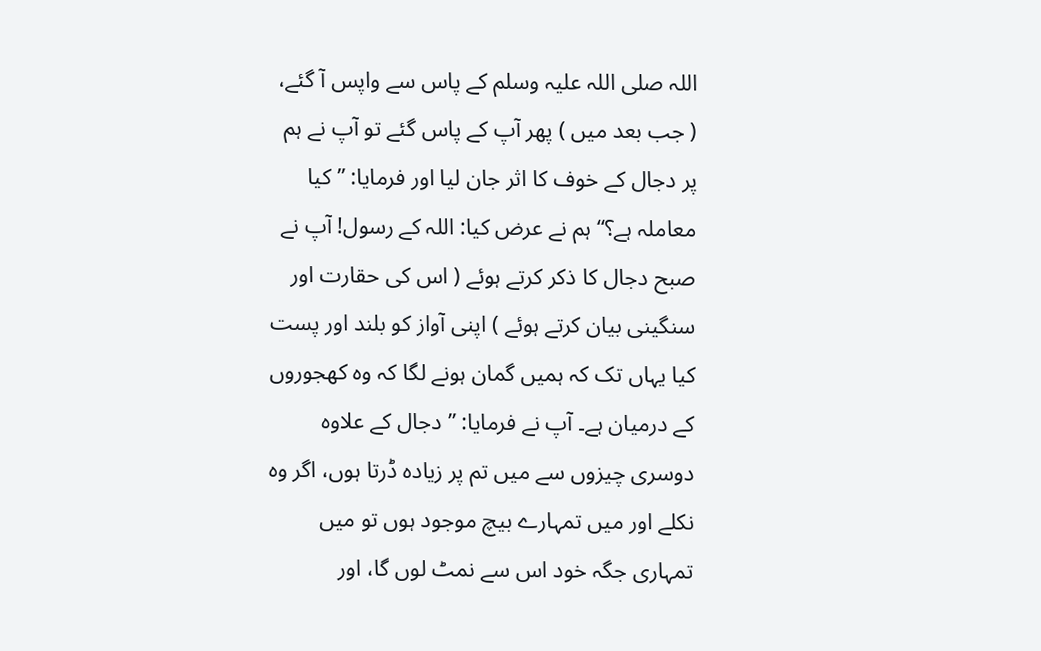اللہ صلی اللہ علیہ وسلم کے پاس سے واپس آ گئے، ( جب بعد میں ) پھر آپ کے پاس گئے تو آپ نے ہم پر دجال کے خوف کا اثر جان لیا اور فرمایا: ”کیا معاملہ ہے؟“ ہم نے عرض کیا: اللہ کے رسول! آپ نے صبح دجال کا ذکر کرتے ہوئے ( اس کی حقارت اور سنگینی بیان کرتے ہوئے ) اپنی آواز کو بلند اور پست کیا یہاں تک کہ ہمیں گمان ہونے لگا کہ وہ کھجوروں کے درمیان ہے۔ آپ نے فرمایا: ”دجال کے علاوہ دوسری چیزوں سے میں تم پر زیادہ ڈرتا ہوں، اگر وہ نکلے اور میں تمہارے بیچ موجود ہوں تو میں تمہاری جگہ خود اس سے نمٹ لوں گا، اور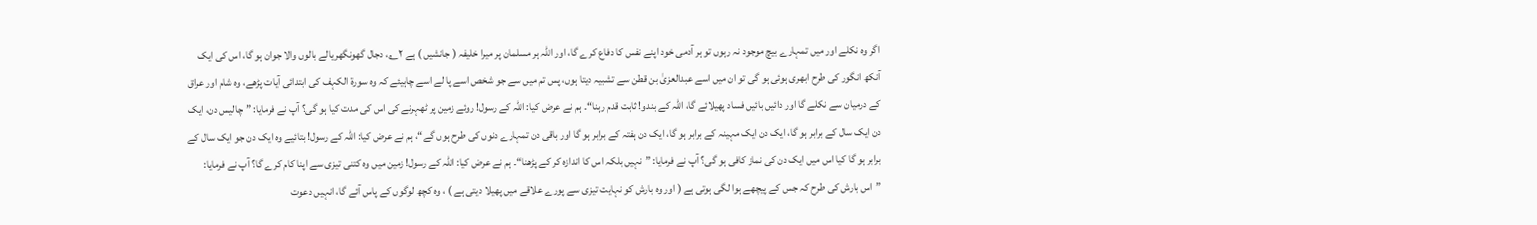اگر وہ نکلے اور میں تمہارے بیچ موجود نہ رہوں تو ہر آدمی خود اپنے نفس کا دفاع کرے گا، اور اللہ ہر مسلمان پر میرا خلیفہ ( جانشیں ) ہے ۲؎، دجال گھونگھریالے بالوں والا جوان ہو گا، اس کی ایک آنکھ انگور کی طرح ابھری ہوئی ہو گی تو ان میں اسے عبدالعزیٰ بن قطن سے تشبیہ دیتا ہوں، پس تم میں سے جو شخص اسے پا لے اسے چاہیئے کہ وہ سورۃ الکہف کی ابتدائی آیات پڑھے، وہ شام اور عراق کے درمیان سے نکلے گا اور دائیں بائیں فساد پھیلائے گا، اللہ کے بندو! ثابت قدم رہنا“۔ ہم نے عرض کیا: اللہ کے رسول! روئے زمین پر ٹھہرنے کی اس کی مدت کیا ہو گی؟ آپ نے فرمایا: ”چالیس دن، ایک دن ایک سال کے برابر ہو گا، ایک دن ایک مہینہ کے برابر ہو گا، ایک دن ہفتہ کے برابر ہو گا اور باقی دن تمہارے دنوں کی طرح ہوں گے“، ہم نے عرض کیا: اللہ کے رسول! بتائیے وہ ایک دن جو ایک سال کے برابر ہو گا کیا اس میں ایک دن کی نماز کافی ہو گی؟ آپ نے فرمایا: ”نہیں بلکہ اس کا اندازہ کر کے پڑھنا“۔ ہم نے عرض کیا: اللہ کے رسول! زمین میں وہ کتنی تیزی سے اپنا کام کرے گا؟ آپ نے فرمایا: ”اس بارش کی طرح کہ جس کے پیچھے ہوا لگی ہوتی ہے ( اور وہ بارش کو نہایت تیزی سے پورے علاقے میں پھیلا دیتی ہے ) ، وہ کچھ لوگوں کے پاس آئے گا، انہیں دعوت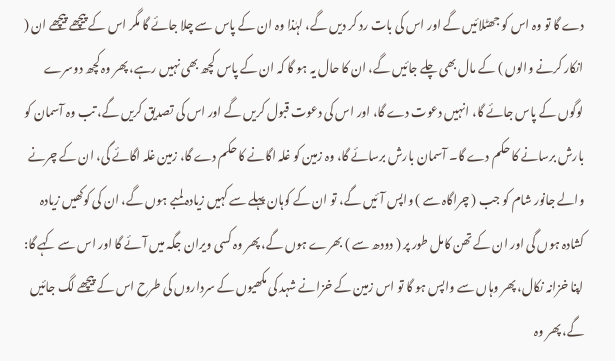دے گا تو وہ اس کو جھٹلائیں گے اور اس کی بات رد کر دیں گے، لہٰذا وہ ان کے پاس سے چلا جائے گا مگر اس کے پیچھے پیچھے ان ( انکار کرنے والوں ) کے مال بھی چلے جائیں گے، ان کا حال یہ ہو گا کہ ان کے پاس کچھ بھی نہیں رہے، پھر وہ کچھ دوسرے لوگوں کے پاس جائے گا، انہیں دعوت دے گا، اور اس کی دعوت قبول کریں گے اور اس کی تصدیق کریں گے، تب وہ آسمان کو بارش برسانے کا حکم دے گا۔ آسمان بارش برسائے گا، وہ زمین کو غلہ اگانے کا حکم دے گا، زمین غلہ اگائے گی، ان کے چرنے والے جانور شام کو جب ( چراگاہ سے ) واپس آئیں گے، تو ان کے کوہان پہلے سے کہیں زیادہ لمبے ہوں گے، ان کی کوکھیں زیادہ کشادہ ہوں گی اور ان کے تھن کامل طور پر ( دودھ سے ) بھرے ہوں گے، پھر وہ کسی ویران جگہ میں آئے گا اور اس سے کہے گا: اپنا خزانہ نکال، پھر وہاں سے واپس ہو گا تو اس زمین کے خزانے شہد کی مکھیوں کے سرداروں کی طرح اس کے پیچھے لگ جائیں گے، پھر وہ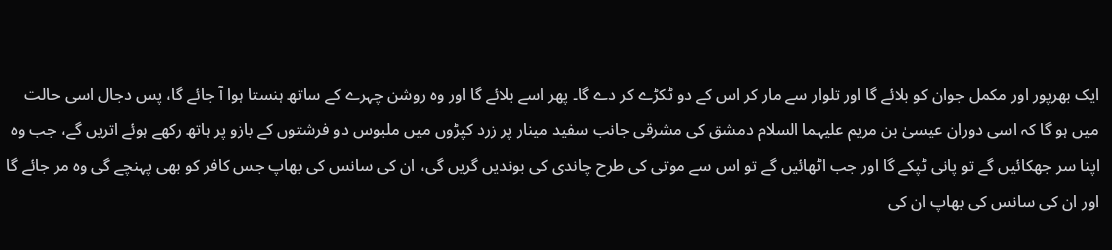ایک بھرپور اور مکمل جوان کو بلائے گا اور تلوار سے مار کر اس کے دو ٹکڑے کر دے گا۔ پھر اسے بلائے گا اور وہ روشن چہرے کے ساتھ ہنستا ہوا آ جائے گا، پس دجال اسی حالت میں ہو گا کہ اسی دوران عیسیٰ بن مریم علیہما السلام دمشق کی مشرقی جانب سفید مینار پر زرد کپڑوں میں ملبوس دو فرشتوں کے بازو پر ہاتھ رکھے ہوئے اتریں گے، جب وہ اپنا سر جھکائیں گے تو پانی ٹپکے گا اور جب اٹھائیں گے تو اس سے موتی کی طرح چاندی کی بوندیں گریں گی، ان کی سانس کی بھاپ جس کافر کو بھی پہنچے گی وہ مر جائے گا اور ان کی سانس کی بھاپ ان کی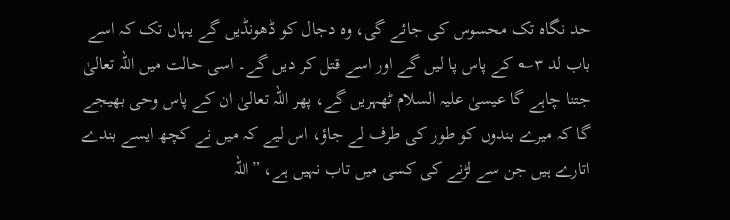حد نگاہ تک محسوس کی جائے گی، وہ دجال کو ڈھونڈیں گے یہاں تک کہ اسے باب لد ۳؎ کے پاس پا لیں گے اور اسے قتل کر دیں گے۔ اسی حالت میں اللہ تعالیٰ جتنا چاہے گا عیسیٰ علیہ السلام ٹھہریں گے، پھر اللہ تعالیٰ ان کے پاس وحی بھیجے گا کہ میرے بندوں کو طور کی طرف لے جاؤ، اس لیے کہ میں نے کچھ ایسے بندے اتارے ہیں جن سے لڑنے کی کسی میں تاب نہیں ہے، ”اللہ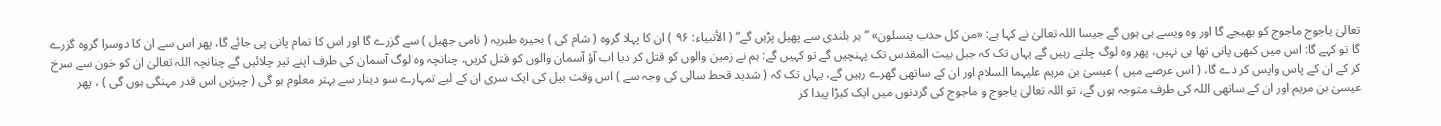تعالیٰ یاجوج ماجوج کو بھیجے گا اور وہ ویسے ہی ہوں گے جیسا اللہ تعالیٰ نے کہا ہے: «من كل حدب ينسلون» ”ہر بلندی سے پھیل پڑیں گے“ ( الأنبياء: ۹۶ ) ان کا پہلا گروہ ( شام کی ) بحیرہ طبریہ ( نامی جھیل ) سے گزرے گا اور اس کا تمام پانی پی جائے گا، پھر اس سے ان کا دوسرا گروہ گزرے گا تو کہے گا: اس میں کبھی پانی تھا ہی نہیں، پھر وہ لوگ چلتے رہیں گے یہاں تک کہ جبل بیت المقدس تک پہنچیں گے تو کہیں گے: ہم نے زمین والوں کو قتل کر دیا اب آؤ آسمان والوں کو قتل کریں، چنانچہ وہ لوگ آسمان کی طرف اپنے تیر چلائیں گے چنانچہ اللہ تعالیٰ ان کو خون سے سرخ کر کے ان کے پاس واپس کر دے گا، ( اس عرصے میں ) عیسیٰ بن مریم علیہما السلام اور ان کے ساتھی گھرے رہیں گے، یہاں تک کہ ( شدید قحط سالی کی وجہ سے ) اس وقت بیل کی ایک سری ان کے لیے تمہارے سو دینار سے بہتر معلوم ہو گی ( چیزیں اس قدر مہنگی ہوں گی ) ، پھر عیسیٰ بن مریم اور ان کے ساتھی اللہ کی طرف متوجہ ہوں گے، تو اللہ تعالیٰ یاجوج و ماجوج کی گردنوں میں ایک کیڑا پیدا کر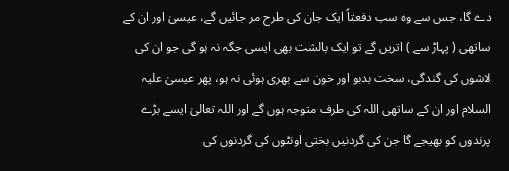دے گا، جس سے وہ سب دفعتاً ایک جان کی طرح مر جائیں گے، عیسیٰ اور ان کے ساتھی ( پہاڑ سے ) اتریں گے تو ایک بالشت بھی ایسی جگہ نہ ہو گی جو ان کی لاشوں کی گندگی، سخت بدبو اور خون سے بھری ہوئی نہ ہو، پھر عیسیٰ علیہ السلام اور ان کے ساتھی اللہ کی طرف متوجہ ہوں گے اور اللہ تعالیٰ ایسے بڑے پرندوں کو بھیجے گا جن کی گردنیں بختی اونٹوں کی گردنوں کی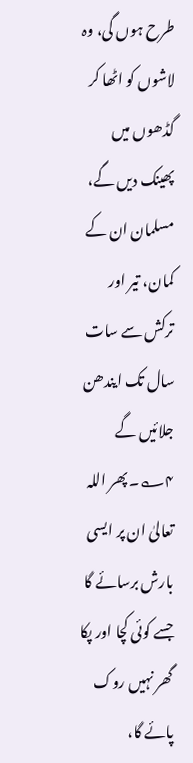طرح ہوں گی، وہ لاشوں کو اٹھا کر گڈھوں میں پھینک دیں گے، مسلمان ان کے کمان، تیر اور ترکش سے سات سال تک ایندھن جلائیں گے ۴؎۔ پھر اللہ تعالیٰ ان پر ایسی بارش برسائے گا جسے کوئی کچا اور پکا گھر نہیں روک پائے گا،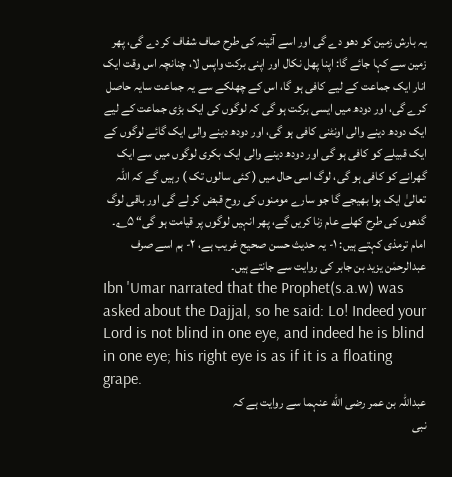یہ بارش زمین کو دھو دے گی اور اسے آئینہ کی طرح صاف شفاف کر دے گی، پھر زمین سے کہا جائے گا: اپنا پھل نکال اور اپنی برکت واپس لا، چنانچہ اس وقت ایک انار ایک جماعت کے لیے کافی ہو گا، اس کے چھلکے سے یہ جماعت سایہ حاصل کرے گی، اور دودھ میں ایسی برکت ہو گی کہ لوگوں کی ایک بڑی جماعت کے لیے ایک دودھ دینے والی اونٹنی کافی ہو گی، اور دودھ دینے والی ایک گائے لوگوں کے ایک قبیلے کو کافی ہو گی اور دودھ دینے والی ایک بکری لوگوں میں سے ایک گھرانے کو کافی ہو گی، لوگ اسی حال میں ( کئی سالوں تک ) رہیں گے کہ اللہ تعالیٰ ایک ہوا بھیجے گا جو سارے مومنوں کی روح قبض کر لے گی اور باقی لوگ گدھوں کی طرح کھلے عام زنا کریں گے، پھر انہیں لوگوں پر قیامت ہو گی“ ۵؎۔ امام ترمذی کہتے ہیں: ۱- یہ حدیث حسن صحیح غریب ہے، ۲- ہم اسے صرف عبدالرحمٰن یزید بن جابر کی روایت سے جانتے ہیں۔
Ibn 'Umar narrated that the Prophet(s.a.w) was asked about the Dajjal, so he said: Lo! Indeed your Lord is not blind in one eye, and indeed he is blind in one eye; his right eye is as if it is a floating grape.
عبداللہ بن عمر رضی الله عنہما سے روایت ہے کہ
نبی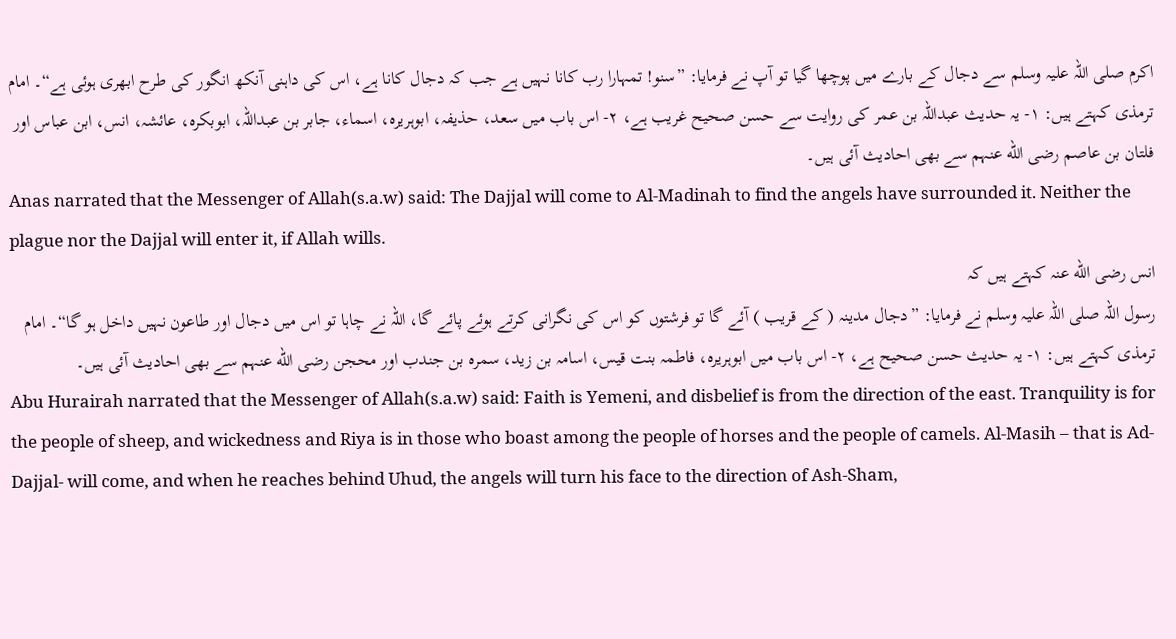اکرم صلی اللہ علیہ وسلم سے دجال کے بارے میں پوچھا گیا تو آپ نے فرمایا: ”سنو! تمہارا رب کانا نہیں ہے جب کہ دجال کانا ہے، اس کی داہنی آنکھ انگور کی طرح ابھری ہوئی ہے“۔ امام ترمذی کہتے ہیں: ۱- یہ حدیث عبداللہ بن عمر کی روایت سے حسن صحیح غریب ہے، ۲- اس باب میں سعد، حذیفہ، ابوہریرہ، اسماء، جابر بن عبداللہ، ابوبکرہ، عائشہ، انس، ابن عباس اور فلتان بن عاصم رضی الله عنہم سے بھی احادیث آئی ہیں۔
Anas narrated that the Messenger of Allah(s.a.w) said: The Dajjal will come to Al-Madinah to find the angels have surrounded it. Neither the plague nor the Dajjal will enter it, if Allah wills.
انس رضی الله عنہ کہتے ہیں کہ
رسول اللہ صلی اللہ علیہ وسلم نے فرمایا: ”دجال مدینہ ( کے قریب ) آئے گا تو فرشتوں کو اس کی نگرانی کرتے ہوئے پائے گا، اللہ نے چاہا تو اس میں دجال اور طاعون نہیں داخل ہو گا“۔ امام ترمذی کہتے ہیں: ۱- یہ حدیث حسن صحیح ہے، ۲- اس باب میں ابوہریرہ، فاطمہ بنت قیس، اسامہ بن زید، سمرہ بن جندب اور محجن رضی الله عنہم سے بھی احادیث آئی ہیں۔
Abu Hurairah narrated that the Messenger of Allah(s.a.w) said: Faith is Yemeni, and disbelief is from the direction of the east. Tranquility is for the people of sheep, and wickedness and Riya is in those who boast among the people of horses and the people of camels. Al-Masih – that is Ad-Dajjal- will come, and when he reaches behind Uhud, the angels will turn his face to the direction of Ash-Sham,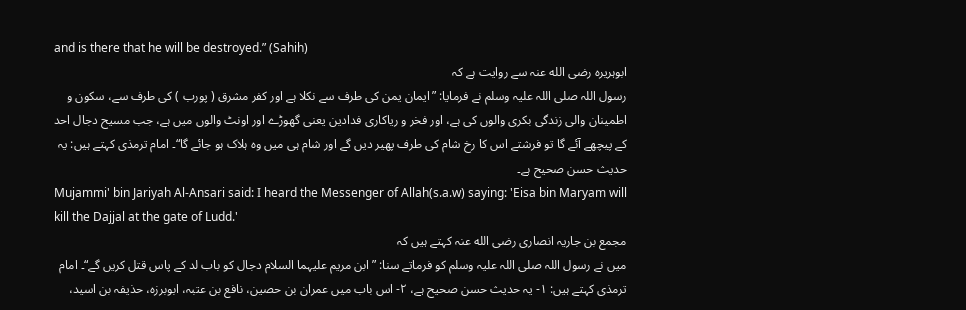and is there that he will be destroyed.” (Sahih)
ابوہریرہ رضی الله عنہ سے روایت ہے کہ
رسول اللہ صلی اللہ علیہ وسلم نے فرمایا: ”ایمان یمن کی طرف سے نکلا ہے اور کفر مشرق ( پورب ) کی طرف سے، سکون و اطمینان والی زندگی بکری والوں کی ہے، اور فخر و ریاکاری فدادین یعنی گھوڑے اور اونٹ والوں میں ہے، جب مسیح دجال احد کے پیچھے آئے گا تو فرشتے اس کا رخ شام کی طرف پھیر دیں گے اور شام ہی میں وہ ہلاک ہو جائے گا“۔ امام ترمذی کہتے ہیں: یہ حدیث حسن صحیح ہے۔
Mujammi' bin Jariyah Al-Ansari said: I heard the Messenger of Allah(s.a.w) saying: 'Eisa bin Maryam will kill the Dajjal at the gate of Ludd.'
مجمع بن جاریہ انصاری رضی الله عنہ کہتے ہیں کہ
میں نے رسول اللہ صلی اللہ علیہ وسلم کو فرماتے سنا: ”ابن مریم علیہما السلام دجال کو باب لد کے پاس قتل کریں گے“۔ امام ترمذی کہتے ہیں: ۱- یہ حدیث حسن صحیح ہے، ۲- اس باب میں عمران بن حصین، نافع بن عتبہ، ابوبرزہ، حذیفہ بن اسید،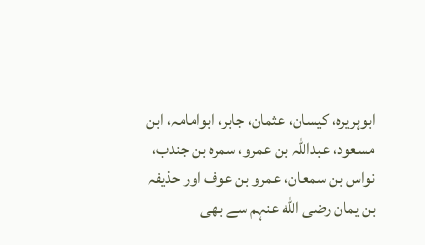ابوہریرہ، کیسان، عثمان، جابر، ابوامامہ، ابن مسعود، عبداللہ بن عمرو، سمرہ بن جندب، نواس بن سمعان، عمرو بن عوف اور حذیفہ بن یمان رضی الله عنہم سے بھی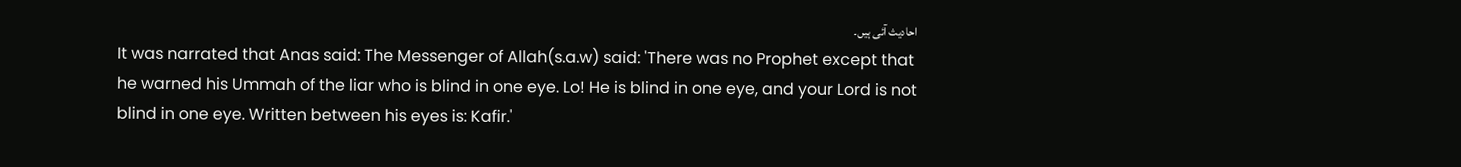احادیث آئی ہیں۔
It was narrated that Anas said: The Messenger of Allah(s.a.w) said: 'There was no Prophet except that he warned his Ummah of the liar who is blind in one eye. Lo! He is blind in one eye, and your Lord is not blind in one eye. Written between his eyes is: Kafir.'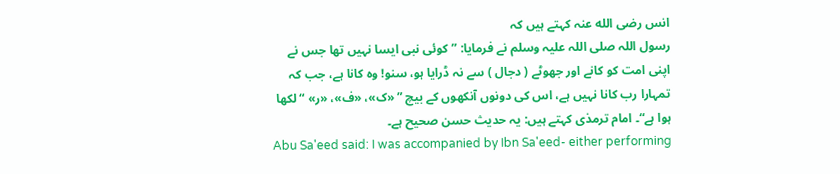انس رضی الله عنہ کہتے ہیں کہ
رسول اللہ صلی اللہ علیہ وسلم نے فرمایا: ”کوئی نبی ایسا نہیں تھا جس نے اپنی امت کو کانے اور جھوٹے ( دجال ) سے نہ ڈرایا ہو، سنو! وہ کانا ہے، جب کہ تمہارا رب کانا نہیں ہے، اس کی دونوں آنکھوں کے بیچ ” «ک»، «ف»، «ر» “ لکھا ہوا ہے“۔ امام ترمذی کہتے ہیں: یہ حدیث حسن صحیح ہے۔
Abu Sa'eed said: I was accompanied by Ibn Sa'eed- either performing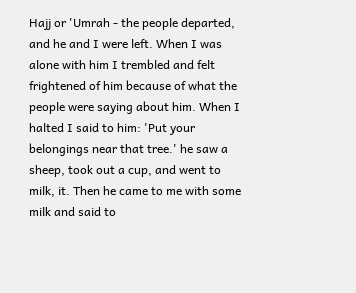Hajj or 'Umrah - the people departed, and he and I were left. When I was alone with him I trembled and felt frightened of him because of what the people were saying about him. When I halted I said to him: 'Put your belongings near that tree.' he saw a sheep, took out a cup, and went to milk, it. Then he came to me with some milk and said to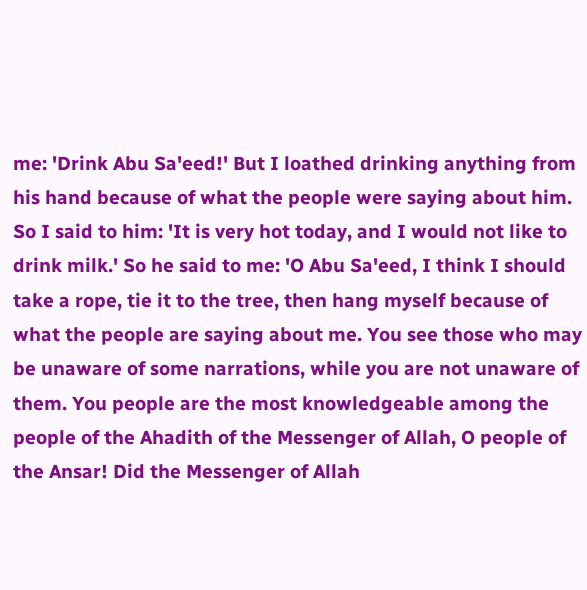me: 'Drink Abu Sa'eed!' But I loathed drinking anything from his hand because of what the people were saying about him. So I said to him: 'It is very hot today, and I would not like to drink milk.' So he said to me: 'O Abu Sa'eed, I think I should take a rope, tie it to the tree, then hang myself because of what the people are saying about me. You see those who may be unaware of some narrations, while you are not unaware of them. You people are the most knowledgeable among the people of the Ahadith of the Messenger of Allah, O people of the Ansar! Did the Messenger of Allah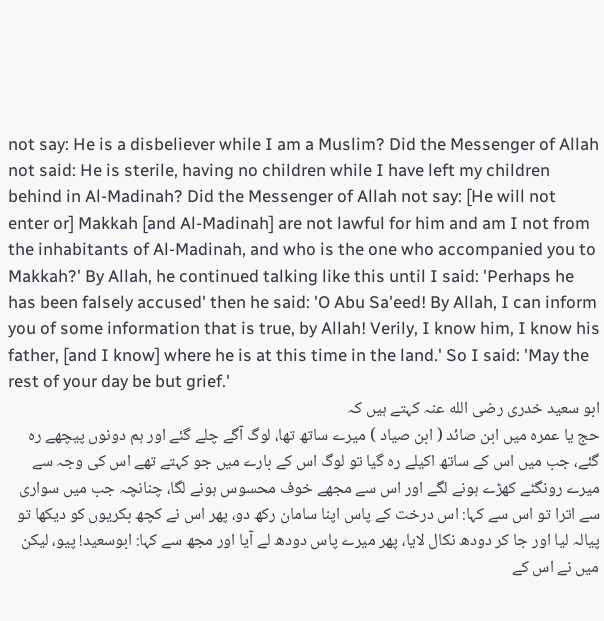not say: He is a disbeliever while I am a Muslim? Did the Messenger of Allah not said: He is sterile, having no children while I have left my children behind in Al-Madinah? Did the Messenger of Allah not say: [He will not enter or] Makkah [and Al-Madinah] are not lawful for him and am I not from the inhabitants of Al-Madinah, and who is the one who accompanied you to Makkah?' By Allah, he continued talking like this until I said: 'Perhaps he has been falsely accused' then he said: 'O Abu Sa'eed! By Allah, I can inform you of some information that is true, by Allah! Verily, I know him, I know his father, [and I know] where he is at this time in the land.' So I said: 'May the rest of your day be but grief.'
ابو سعید خدری رضی الله عنہ کہتے ہیں کہ
حج یا عمرہ میں ابن صائد ( ابن صیاد ) میرے ساتھ تھا، لوگ آگے چلے گئے اور ہم دونوں پیچھے رہ گئے، جب میں اس کے ساتھ اکیلے رہ گیا تو لوگ اس کے بارے میں جو کہتے تھے اس کی وجہ سے میرے رونگٹے کھڑے ہونے لگے اور اس سے مجھے خوف محسوس ہونے لگا، چنانچہ جب میں سواری سے اترا تو اس سے کہا: اس درخت کے پاس اپنا سامان رکھ دو، پھر اس نے کچھ بکریوں کو دیکھا تو پیالہ لیا اور جا کر دودھ نکال لایا، پھر میرے پاس دودھ لے آیا اور مجھ سے کہا: ابوسعید! پیو، لیکن میں نے اس کے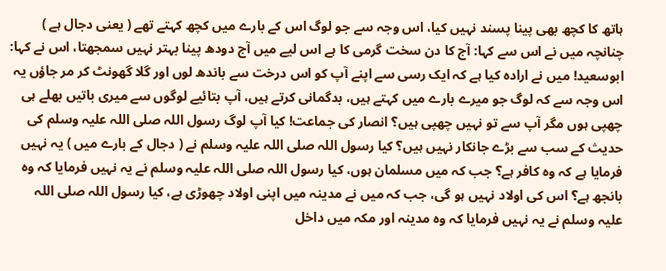ہاتھ کا کچھ بھی پینا پسند نہیں کیا، اس وجہ سے جو لوگ اس کے بارے میں کچھ کہتے تھے ( یعنی دجال ہے ) چنانچہ میں نے اس سے کہا: آج کا دن سخت گرمی کا ہے اس لیے میں آج دودھ پینا بہتر نہیں سمجھتا، اس نے کہا: ابوسعید! میں نے ارادہ کیا ہے کہ ایک رسی سے اپنے آپ کو اس درخت سے باندھ لوں اور گلا گھونٹ کر مر جاؤں یہ اس وجہ سے کہ لوگ جو میرے بارے میں کہتے ہیں، بدگمانی کرتے ہیں، آپ بتائیے لوگوں سے میری باتیں بھلے ہی چھپی ہوں مگر آپ سے تو نہیں چھپی ہیں؟ انصار کی جماعت! کیا آپ لوگ رسول اللہ صلی اللہ علیہ وسلم کی حدیث کے سب سے بڑے جانکار نہیں ہیں؟ کیا رسول اللہ صلی اللہ علیہ وسلم نے ( دجال کے بارے میں ) یہ نہیں فرمایا ہے کہ وہ کافر ہے؟ جب کہ میں مسلمان ہوں، کیا رسول اللہ صلی اللہ علیہ وسلم نے یہ نہیں فرمایا کہ وہ بانجھ ہے؟ اس کی اولاد نہیں ہو گی، جب کہ میں نے مدینہ میں اپنی اولاد چھوڑی ہے، کیا رسول اللہ صلی اللہ علیہ وسلم نے یہ نہیں فرمایا کہ وہ مدینہ اور مکہ میں داخل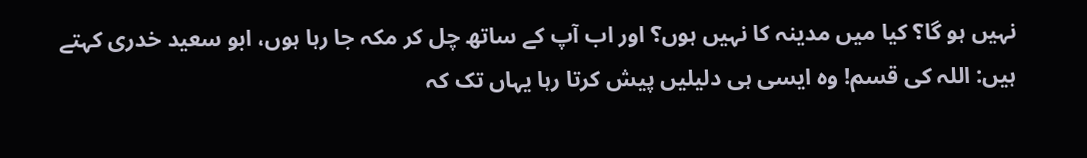نہیں ہو گا؟ کیا میں مدینہ کا نہیں ہوں؟ اور اب آپ کے ساتھ چل کر مکہ جا رہا ہوں، ابو سعید خدری کہتے ہیں: اللہ کی قسم! وہ ایسی ہی دلیلیں پیش کرتا رہا یہاں تک کہ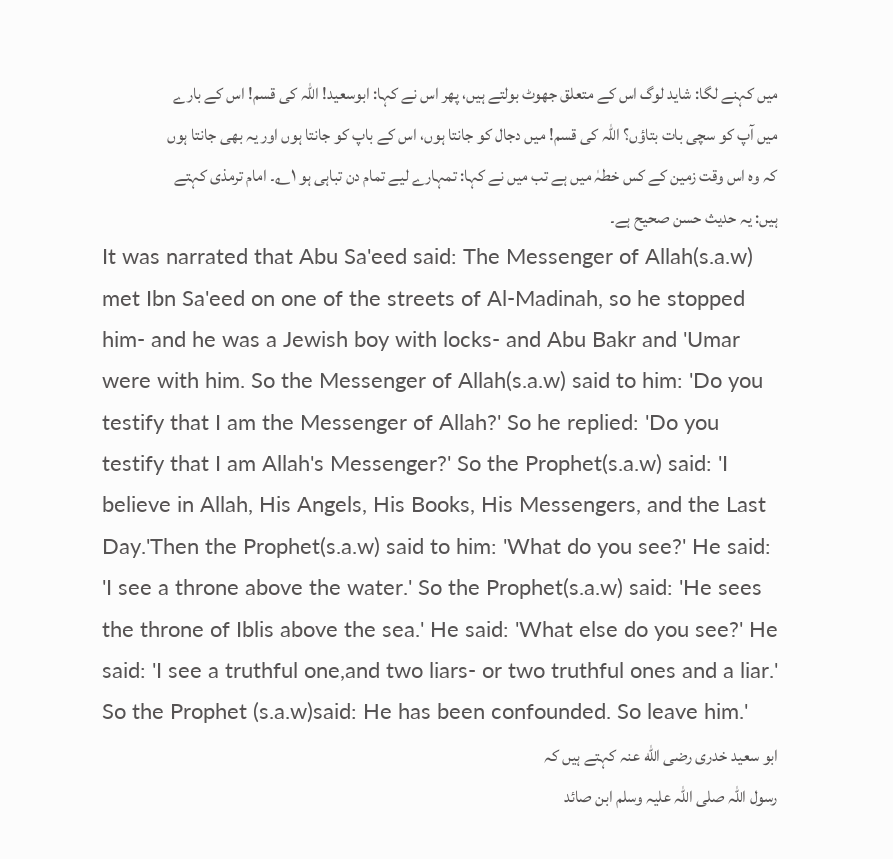میں کہنے لگا: شاید لوگ اس کے متعلق جھوٹ بولتے ہیں، پھر اس نے کہا: ابوسعید! اللہ کی قسم! اس کے بارے میں آپ کو سچی بات بتاؤں؟ اللہ کی قسم! میں دجال کو جانتا ہوں، اس کے باپ کو جانتا ہوں اور یہ بھی جانتا ہوں کہ وہ اس وقت زمین کے کس خطہٰ میں ہے تب میں نے کہا: تمہارے لیے تمام دن تباہی ہو ۱؎۔ امام ترمذی کہتے ہیں: یہ حدیث حسن صحیح ہے۔
It was narrated that Abu Sa'eed said: The Messenger of Allah(s.a.w) met Ibn Sa'eed on one of the streets of Al-Madinah, so he stopped him- and he was a Jewish boy with locks- and Abu Bakr and 'Umar were with him. So the Messenger of Allah(s.a.w) said to him: 'Do you testify that I am the Messenger of Allah?' So he replied: 'Do you testify that I am Allah's Messenger?' So the Prophet(s.a.w) said: 'I believe in Allah, His Angels, His Books, His Messengers, and the Last Day.'Then the Prophet(s.a.w) said to him: 'What do you see?' He said: 'I see a throne above the water.' So the Prophet(s.a.w) said: 'He sees the throne of Iblis above the sea.' He said: 'What else do you see?' He said: 'I see a truthful one,and two liars- or two truthful ones and a liar.' So the Prophet (s.a.w)said: He has been confounded. So leave him.'
ابو سعید خدری رضی الله عنہ کہتے ہیں کہ
رسول اللہ صلی اللہ علیہ وسلم ابن صائد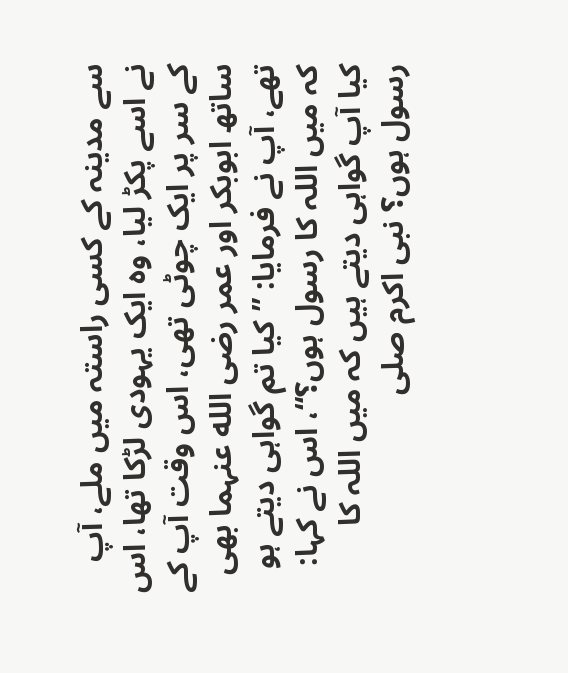سے مدینہ کے کسی راستہ میں ملے، آپ نے اسے پکڑ لیا، وہ ایک یہودی لڑکا تھا، اس کے سر پر ایک چوٹی تھی، اس وقت آپ کے ساتھ ابوبکر اور عمر رضی الله عنہما بھی تھے، آپ نے فرمایا: ”کیا تم گواہی دیتے ہو کہ میں اللہ کا رسول ہوں؟“، اس نے کہا: کیا آپ گواہی دیتے ہیں کہ میں اللہ کا رسول ہوں؟ نبی اکرم صلی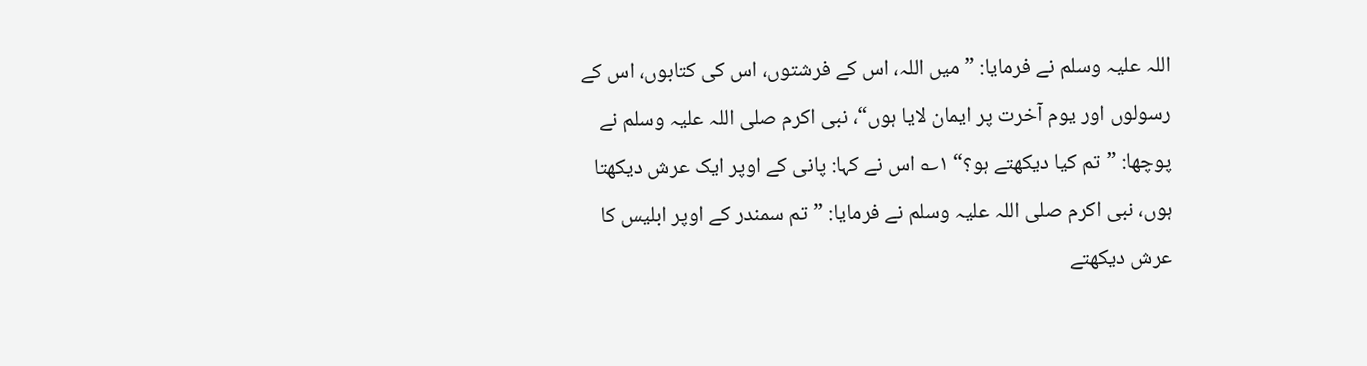اللہ علیہ وسلم نے فرمایا: ”میں اللہ، اس کے فرشتوں، اس کی کتابوں، اس کے رسولوں اور یوم آخرت پر ایمان لایا ہوں“، نبی اکرم صلی اللہ علیہ وسلم نے پوچھا: ”تم کیا دیکھتے ہو؟“ ۱؎ اس نے کہا: پانی کے اوپر ایک عرش دیکھتا ہوں، نبی اکرم صلی اللہ علیہ وسلم نے فرمایا: ”تم سمندر کے اوپر ابلیس کا عرش دیکھتے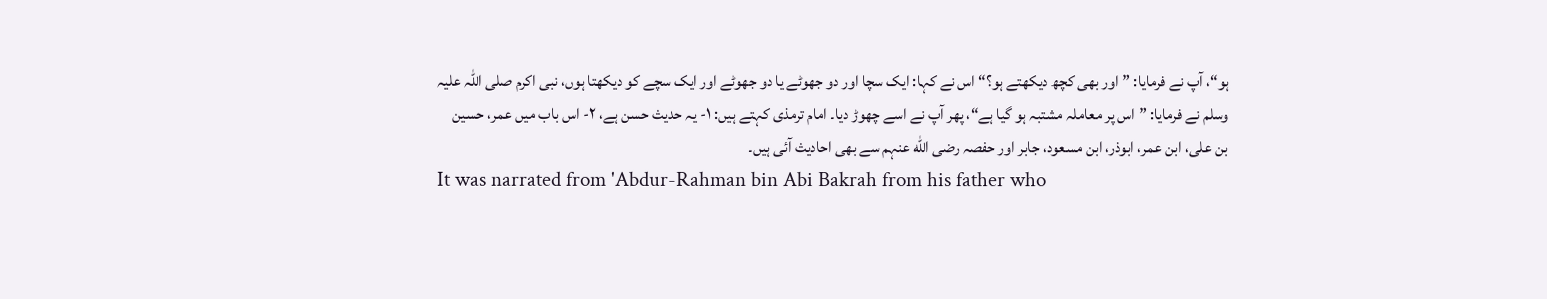ہو“، آپ نے فرمایا: ”اور بھی کچھ دیکھتے ہو؟“ اس نے کہا: ایک سچا اور دو جھوٹے یا دو جھوٹے اور ایک سچے کو دیکھتا ہوں، نبی اکرم صلی اللہ علیہ وسلم نے فرمایا: ”اس پر معاملہ مشتبہ ہو گیا ہے“، پھر آپ نے اسے چھوڑ دیا۔ امام ترمذی کہتے ہیں: ۱- یہ حدیث حسن ہے، ۲- اس باب میں عمر، حسین بن علی، ابن عمر، ابوذر، ابن مسعود، جابر اور حفصہ رضی الله عنہم سے بھی احادیث آئی ہیں۔
It was narrated from 'Abdur-Rahman bin Abi Bakrah from his father who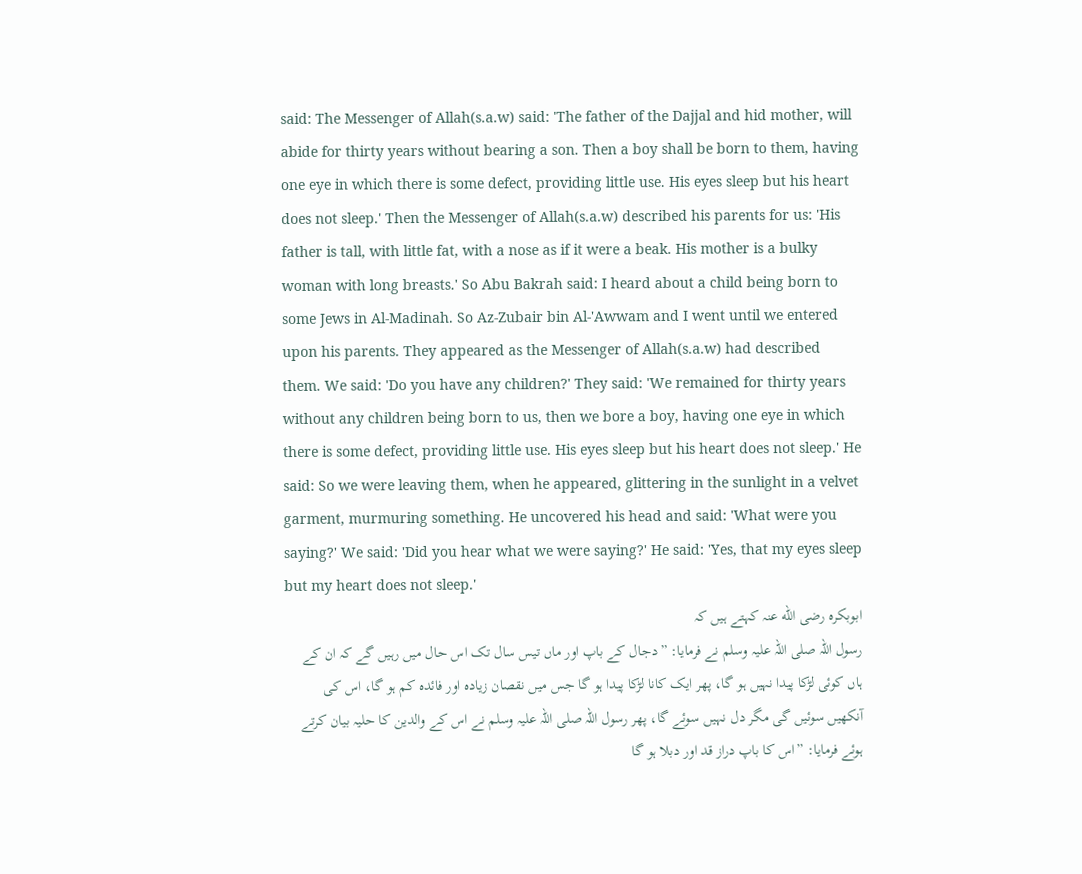said: The Messenger of Allah(s.a.w) said: 'The father of the Dajjal and hid mother, will abide for thirty years without bearing a son. Then a boy shall be born to them, having one eye in which there is some defect, providing little use. His eyes sleep but his heart does not sleep.' Then the Messenger of Allah(s.a.w) described his parents for us: 'His father is tall, with little fat, with a nose as if it were a beak. His mother is a bulky woman with long breasts.' So Abu Bakrah said: I heard about a child being born to some Jews in Al-Madinah. So Az-Zubair bin Al-'Awwam and I went until we entered upon his parents. They appeared as the Messenger of Allah(s.a.w) had described them. We said: 'Do you have any children?' They said: 'We remained for thirty years without any children being born to us, then we bore a boy, having one eye in which there is some defect, providing little use. His eyes sleep but his heart does not sleep.' He said: So we were leaving them, when he appeared, glittering in the sunlight in a velvet garment, murmuring something. He uncovered his head and said: 'What were you saying?' We said: 'Did you hear what we were saying?' He said: 'Yes, that my eyes sleep but my heart does not sleep.'
ابوبکرہ رضی الله عنہ کہتے ہیں کہ
رسول اللہ صلی اللہ علیہ وسلم نے فرمایا: ”دجال کے باپ اور ماں تیس سال تک اس حال میں رہیں گے کہ ان کے ہاں کوئی لڑکا پیدا نہیں ہو گا، پھر ایک کانا لڑکا پیدا ہو گا جس میں نقصان زیادہ اور فائدہ کم ہو گا، اس کی آنکھیں سوئیں گی مگر دل نہیں سوئے گا، پھر رسول اللہ صلی اللہ علیہ وسلم نے اس کے والدین کا حلیہ بیان کرتے ہوئے فرمایا: ”اس کا باپ دراز قد اور دبلا ہو گا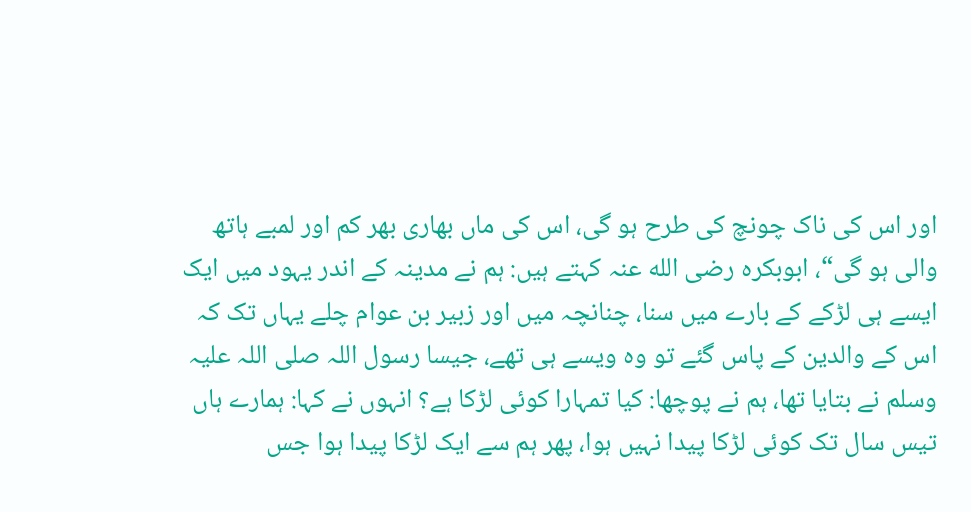اور اس کی ناک چونچ کی طرح ہو گی، اس کی ماں بھاری بھر کم اور لمبے ہاتھ والی ہو گی“، ابوبکرہ رضی الله عنہ کہتے ہیں: ہم نے مدینہ کے اندر یہود میں ایک ایسے ہی لڑکے کے بارے میں سنا، چنانچہ میں اور زبیر بن عوام چلے یہاں تک کہ اس کے والدین کے پاس گئے تو وہ ویسے ہی تھے، جیسا رسول اللہ صلی اللہ علیہ وسلم نے بتایا تھا، ہم نے پوچھا: کیا تمہارا کوئی لڑکا ہے؟ انہوں نے کہا: ہمارے ہاں تیس سال تک کوئی لڑکا پیدا نہیں ہوا، پھر ہم سے ایک لڑکا پیدا ہوا جس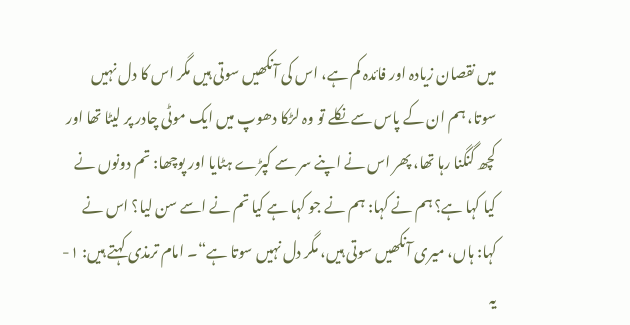میں نقصان زیادہ اور فائدہ کم ہے، اس کی آنکھیں سوتی ہیں مگر اس کا دل نہیں سوتا، ہم ان کے پاس سے نکلے تو وہ لڑکا دھوپ میں ایک موٹی چادر پر لیٹا تھا اور کچھ گنگنا رہا تھا، پھر اس نے اپنے سر سے کپڑے ہٹایا اور پوچھا: تم دونوں نے کیا کہا ہے؟ ہم نے کہا: ہم نے جو کہا ہے کیا تم نے اسے سن لیا؟ اس نے کہا: ہاں، میری آنکھیں سوتی ہیں، مگر دل نہیں سوتا ہے“۔ امام ترمذی کہتے ہیں: ۱- یہ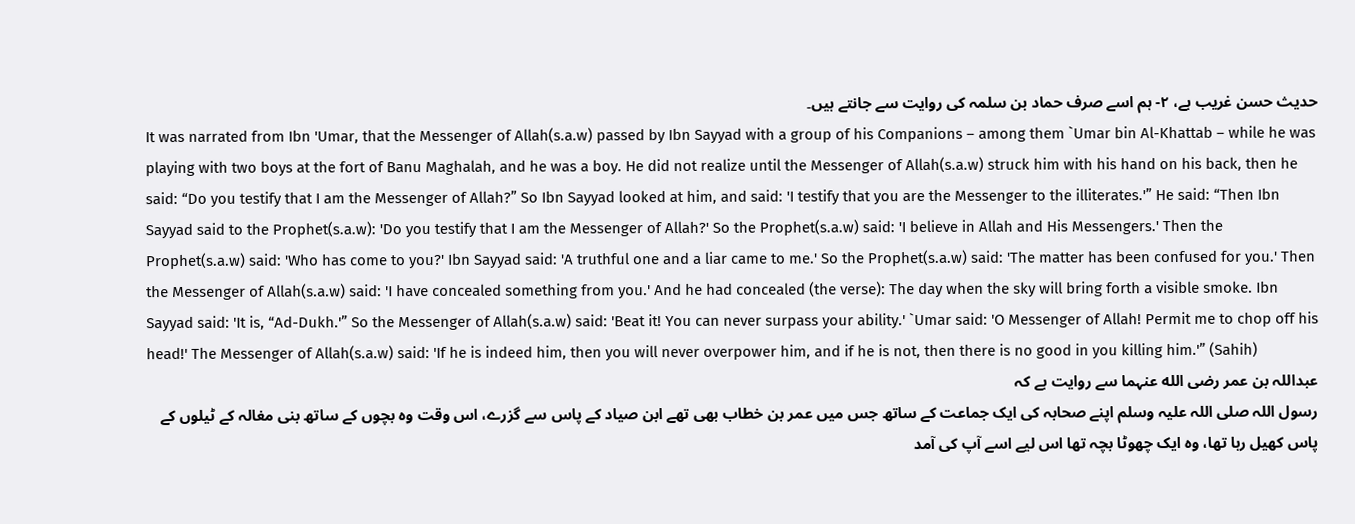حدیث حسن غریب ہے، ۲- ہم اسے صرف حماد بن سلمہ کی روایت سے جانتے ہیں۔
It was narrated from Ibn 'Umar, that the Messenger of Allah(s.a.w) passed by Ibn Sayyad with a group of his Companions – among them `Umar bin Al-Khattab – while he was playing with two boys at the fort of Banu Maghalah, and he was a boy. He did not realize until the Messenger of Allah(s.a.w) struck him with his hand on his back, then he said: “Do you testify that I am the Messenger of Allah?” So Ibn Sayyad looked at him, and said: 'I testify that you are the Messenger to the illiterates.'” He said: “Then Ibn Sayyad said to the Prophet(s.a.w): 'Do you testify that I am the Messenger of Allah?' So the Prophet(s.a.w) said: 'I believe in Allah and His Messengers.' Then the Prophet(s.a.w) said: 'Who has come to you?' Ibn Sayyad said: 'A truthful one and a liar came to me.' So the Prophet(s.a.w) said: 'The matter has been confused for you.' Then the Messenger of Allah(s.a.w) said: 'I have concealed something from you.' And he had concealed (the verse): The day when the sky will bring forth a visible smoke. Ibn Sayyad said: 'It is, “Ad-Dukh.'” So the Messenger of Allah(s.a.w) said: 'Beat it! You can never surpass your ability.' `Umar said: 'O Messenger of Allah! Permit me to chop off his head!' The Messenger of Allah(s.a.w) said: 'If he is indeed him, then you will never overpower him, and if he is not, then there is no good in you killing him.'” (Sahih)
عبداللہ بن عمر رضی الله عنہما سے روایت ہے کہ
رسول اللہ صلی اللہ علیہ وسلم اپنے صحابہ کی ایک جماعت کے ساتھ جس میں عمر بن خطاب بھی تھے ابن صیاد کے پاس سے گزرے، اس وقت وہ بچوں کے ساتھ بنی مغالہ کے ٹیلوں کے پاس کھیل رہا تھا، وہ ایک چھوٹا بچہ تھا اس لیے اسے آپ کی آمد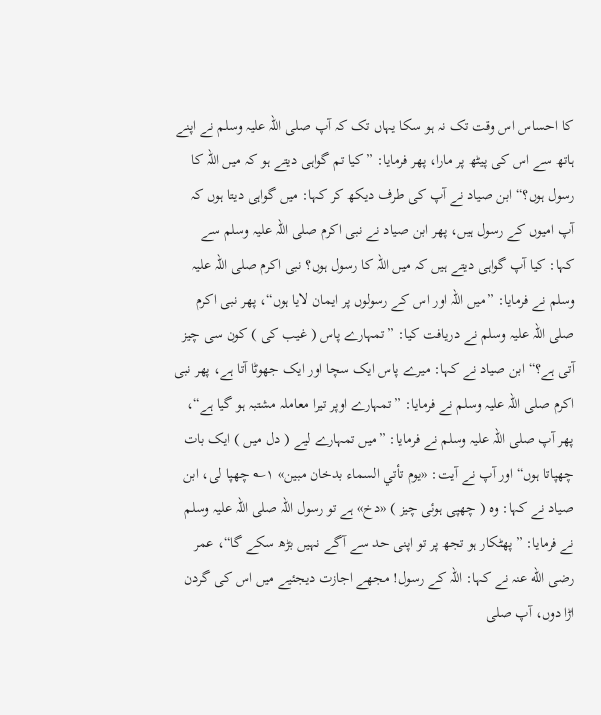کا احساس اس وقت تک نہ ہو سکا یہاں تک کہ آپ صلی اللہ علیہ وسلم نے اپنے ہاتھ سے اس کی پیٹھ پر مارا، پھر فرمایا: ”کیا تم گواہی دیتے ہو کہ میں اللہ کا رسول ہوں؟“ ابن صیاد نے آپ کی طرف دیکھ کر کہا: میں گواہی دیتا ہوں کہ آپ امیوں کے رسول ہیں، پھر ابن صیاد نے نبی اکرم صلی اللہ علیہ وسلم سے کہا: کیا آپ گواہی دیتے ہیں کہ میں اللہ کا رسول ہوں؟ نبی اکرم صلی اللہ علیہ وسلم نے فرمایا: ”میں اللہ اور اس کے رسولوں پر ایمان لایا ہوں“، پھر نبی اکرم صلی اللہ علیہ وسلم نے دریافت کیا: ”تمہارے پاس ( غیب کی ) کون سی چیز آتی ہے؟“ ابن صیاد نے کہا: میرے پاس ایک سچا اور ایک جھوٹا آتا ہے، پھر نبی اکرم صلی اللہ علیہ وسلم نے فرمایا: ”تمہارے اوپر تیرا معاملہ مشتبہ ہو گیا ہے“، پھر آپ صلی اللہ علیہ وسلم نے فرمایا: ”میں تمہارے لیے ( دل میں ) ایک بات چھپاتا ہوں“ اور آپ نے آیت: «يوم تأتي السماء بدخان مبين» ۱؎ چھپا لی، ابن صیاد نے کہا: وہ ( چھپی ہوئی چیز ) «دخ» ہے تو رسول اللہ صلی اللہ علیہ وسلم نے فرمایا: ”پھٹکار ہو تجھ پر تو اپنی حد سے آگے نہیں بڑھ سکے گا“، عمر رضی الله عنہ نے کہا: اللہ کے رسول! مجھے اجازت دیجئیے میں اس کی گردن اڑا دوں، آپ صلی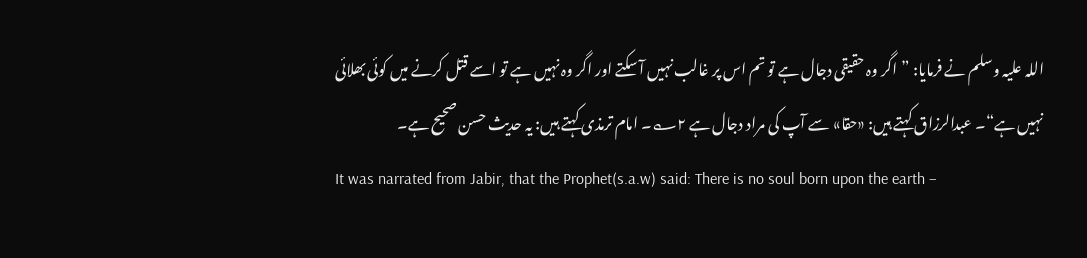اللہ علیہ وسلم نے فرمایا: ”اگر وہ حقیقی دجال ہے تو تم اس پر غالب نہیں آ سکتے اور اگر وہ نہیں ہے تو اسے قتل کرنے میں کوئی بھلائی نہیں ہے“۔ عبدالرزاق کہتے ہیں: «حقا» سے آپ کی مراد دجال ہے ۲؎۔ امام ترمذی کہتے ہیں: یہ حدیث حسن صحیح ہے۔
It was narrated from Jabir, that the Prophet(s.a.w) said: There is no soul born upon the earth –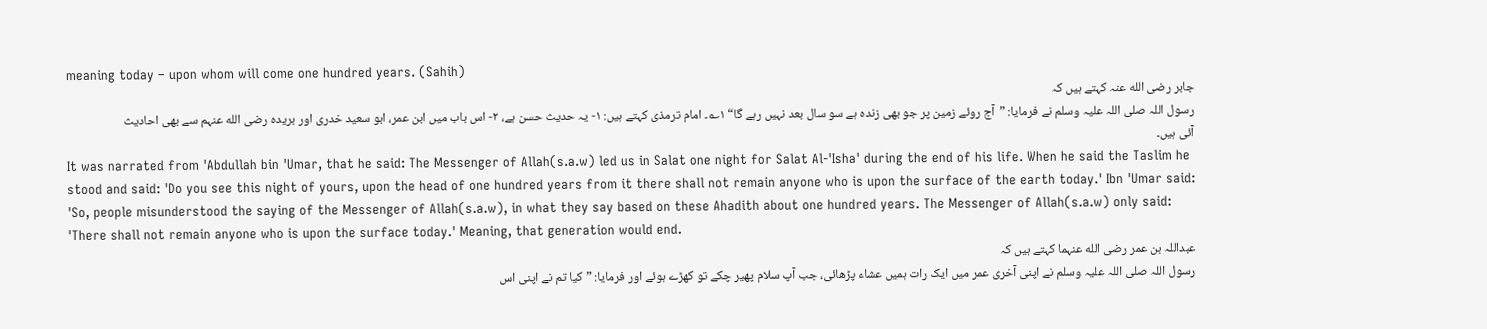meaning today – upon whom will come one hundred years. (Sahih)
جابر رضی الله عنہ کہتے ہیں کہ
رسول اللہ صلی اللہ علیہ وسلم نے فرمایا: ”آج روئے زمین پر جو بھی زندہ ہے سو سال بعد نہیں رہے گا“ ۱؎۔ امام ترمذی کہتے ہیں: ۱- یہ حدیث حسن ہے، ۲- اس باب میں ابن عمر، ابو سعید خدری اور بریدہ رضی الله عنہم سے بھی احادیث آئی ہیں۔
It was narrated from 'Abdullah bin 'Umar, that he said: The Messenger of Allah(s.a.w) led us in Salat one night for Salat Al-'Isha' during the end of his life. When he said the Taslim he stood and said: 'Do you see this night of yours, upon the head of one hundred years from it there shall not remain anyone who is upon the surface of the earth today.' Ibn 'Umar said: 'So, people misunderstood the saying of the Messenger of Allah(s.a.w), in what they say based on these Ahadith about one hundred years. The Messenger of Allah(s.a.w) only said: 'There shall not remain anyone who is upon the surface today.' Meaning, that generation would end.
عبداللہ بن عمر رضی الله عنہما کہتے ہیں کہ
رسول اللہ صلی اللہ علیہ وسلم نے اپنی آخری عمر میں ایک رات ہمیں عشاء پڑھائی، جب آپ سلام پھیر چکے تو کھڑے ہوئے اور فرمایا: ”کیا تم نے اپنی اس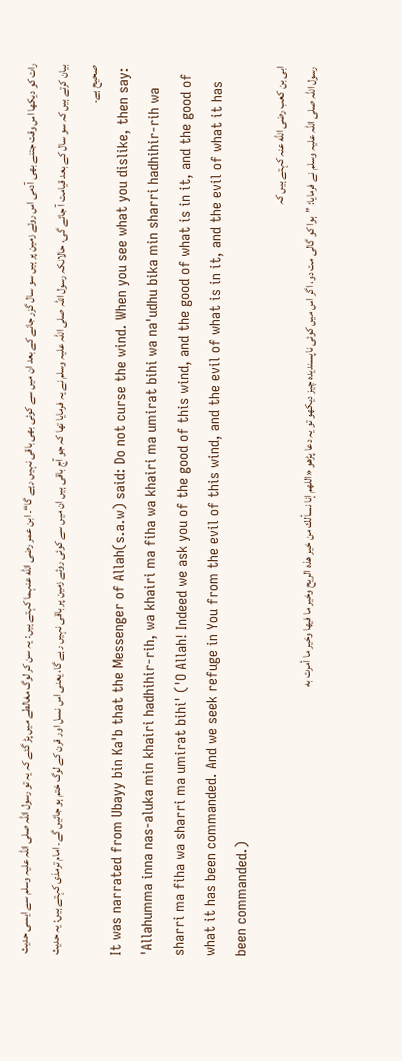رات کو دیکھا اس وقت جتنے بھی آدمی اس روئے زمین پر ہیں سو سال گزر جانے کے بعد ان میں سے کوئی بھی باقی نہیں رہے گا“۔ ابن عمر رضی الله عنہما کہتے ہیں: یہ سن کر لوگ مغالطے میں پڑ گئے کہ یہ تو رسول اللہ صلی اللہ علیہ وسلم سے ایسی حدیث بیان کرتے ہیں کہ سو سال کے بعد قیامت آ جائے گی، حالانکہ رسول اللہ صلی اللہ علیہ وسلم نے یہ فرمایا تھا کہ جو آج باقی ہیں ان میں سے کوئی روئے زمین پر باقی نہیں رہے گا، یعنی اس نسل اور قرن کے لوگ ختم ہو جائیں گے۔ امام ترمذی کہتے ہیں: یہ حدیث صحیح ہے۔
It was narrated from Ubayy bin Ka'b that the Messenger of Allah(s.a.w) said: Do not curse the wind. When you see what you dislike, then say: 'Allahumma inna nas-aluka min khairi hadhihir-rih, wa khairi ma fiha wa khairi ma umirat bihi wa na'udhu bika min sharri hadhihir-rih wa sharri ma fiha wa sharri ma umirat bihi' ('O Allah! Indeed we ask you of the good of this wind, and the good of what is in it, and the good of what it has been commanded. And we seek refuge in You from the evil of this wind, and the evil of what is in it, and the evil of what it has been commanded.)
ابی بن کعب رضی الله عنہ کہتے ہیں کہ
رسول اللہ صلی اللہ علیہ وسلم نے فرمایا: ”ہوا کو گالی مت دو، اگر اس میں کوئی ناپسندیدہ چیز دیکھو تو یہ دعا پڑھو «اللهم إنا نسألك من خير هذه الريح وخير ما فيها وخير ما أمرت به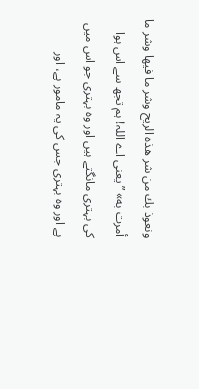ونعوذ بك من شر هذه الريح وشر ما فيها وشر ما أمرت به» ”یعنی اے اللہ! ہم تجھ سے اس ہوا کی بہتری مانگتے ہیں اور وہ بہتری جو اس میں ہے اور وہ بہتری جس کی یہ مامور ہے، اور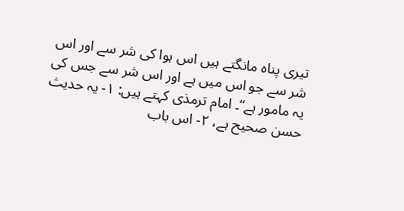تیری پناہ مانگتے ہیں اس ہوا کی شر سے اور اس شر سے جو اس میں ہے اور اس شر سے جس کی یہ مامور ہے“۔ امام ترمذی کہتے ہیں: ۱- یہ حدیث حسن صحیح ہے، ۲- اس باب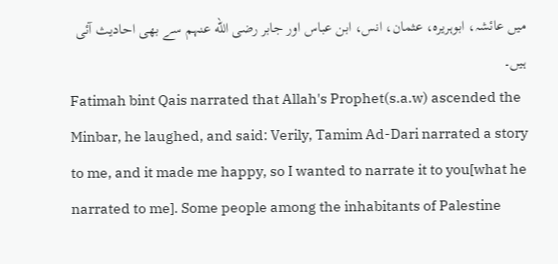میں عائشہ، ابوہریرہ، عثمان، انس، ابن عباس اور جابر رضی الله عنہم سے بھی احادیث آئی ہیں۔
Fatimah bint Qais narrated that Allah's Prophet(s.a.w) ascended the Minbar, he laughed, and said: Verily, Tamim Ad-Dari narrated a story to me, and it made me happy, so I wanted to narrate it to you[what he narrated to me]. Some people among the inhabitants of Palestine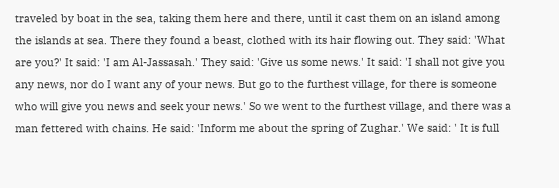traveled by boat in the sea, taking them here and there, until it cast them on an island among the islands at sea. There they found a beast, clothed with its hair flowing out. They said: 'What are you?' It said: 'I am Al-Jassasah.' They said: 'Give us some news.' It said: 'I shall not give you any news, nor do I want any of your news. But go to the furthest village, for there is someone who will give you news and seek your news.' So we went to the furthest village, and there was a man fettered with chains. He said: 'Inform me about the spring of Zughar.' We said: ' It is full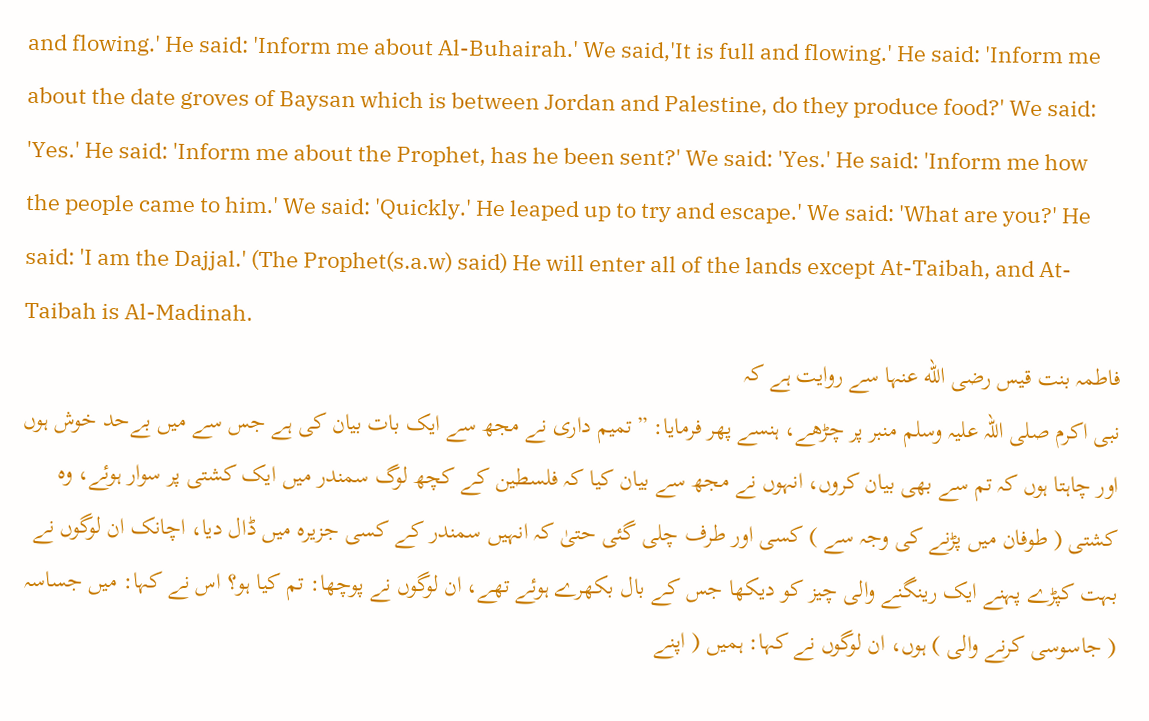and flowing.' He said: 'Inform me about Al-Buhairah.' We said,'It is full and flowing.' He said: 'Inform me about the date groves of Baysan which is between Jordan and Palestine, do they produce food?' We said: 'Yes.' He said: 'Inform me about the Prophet, has he been sent?' We said: 'Yes.' He said: 'Inform me how the people came to him.' We said: 'Quickly.' He leaped up to try and escape.' We said: 'What are you?' He said: 'I am the Dajjal.' (The Prophet(s.a.w) said) He will enter all of the lands except At-Taibah, and At-Taibah is Al-Madinah.
فاطمہ بنت قیس رضی الله عنہا سے روایت ہے کہ
نبی اکرم صلی اللہ علیہ وسلم منبر پر چڑھے، ہنسے پھر فرمایا: ”تمیم داری نے مجھ سے ایک بات بیان کی ہے جس سے میں بےحد خوش ہوں اور چاہتا ہوں کہ تم سے بھی بیان کروں، انہوں نے مجھ سے بیان کیا کہ فلسطین کے کچھ لوگ سمندر میں ایک کشتی پر سوار ہوئے، وہ کشتی ( طوفان میں پڑنے کی وجہ سے ) کسی اور طرف چلی گئی حتیٰ کہ انہیں سمندر کے کسی جزیرہ میں ڈال دیا، اچانک ان لوگوں نے بہت کپڑے پہنے ایک رینگنے والی چیز کو دیکھا جس کے بال بکھرے ہوئے تھے، ان لوگوں نے پوچھا: تم کیا ہو؟ اس نے کہا: میں جساسہ ( جاسوسی کرنے والی ) ہوں، ان لوگوں نے کہا: ہمیں ( اپنے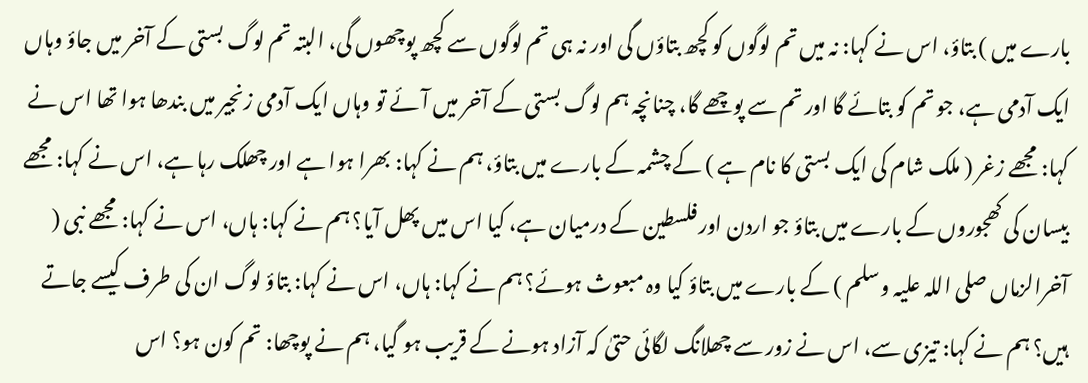بارے میں ) بتاؤ، اس نے کہا: نہ میں تم لوگوں کو کچھ بتاؤں گی اور نہ ہی تم لوگوں سے کچھ پوچھوں گی، البتہ تم لوگ بستی کے آخر میں جاؤ وہاں ایک آدمی ہے، جو تم کو بتائے گا اور تم سے پوچھے گا، چنانچہ ہم لوگ بستی کے آخر میں آئے تو وہاں ایک آدمی زنجیر میں بندھا ہوا تھا اس نے کہا: مجھے زغر ( ملک شام کی ایک بستی کا نام ہے ) کے چشمہ کے بارے میں بتاؤ، ہم نے کہا: بھرا ہوا ہے اور چھلک رہا ہے، اس نے کہا: مجھے بیسان کی کھجوروں کے بارے میں بتاؤ جو اردن اور فلسطین کے درمیان ہے، کیا اس میں پھل آیا؟ ہم نے کہا: ہاں، اس نے کہا: مجھے نبی ( آخرالزماں صلی اللہ علیہ وسلم ) کے بارے میں بتاؤ کیا وہ مبعوث ہوئے؟ ہم نے کہا: ہاں، اس نے کہا: بتاؤ لوگ ان کی طرف کیسے جاتے ہیں؟ ہم نے کہا: تیزی سے، اس نے زور سے چھلانگ لگائی حتیٰ کہ آزاد ہونے کے قریب ہو گیا، ہم نے پوچھا: تم کون ہو؟ اس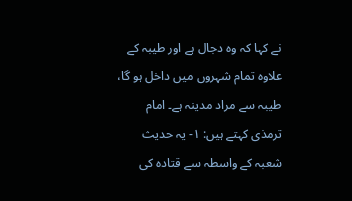نے کہا کہ وہ دجال ہے اور طیبہ کے علاوہ تمام شہروں میں داخل ہو گا، طیبہ سے مراد مدینہ ہے۔ امام ترمذی کہتے ہیں: ۱- یہ حدیث شعبہ کے واسطہ سے قتادہ کی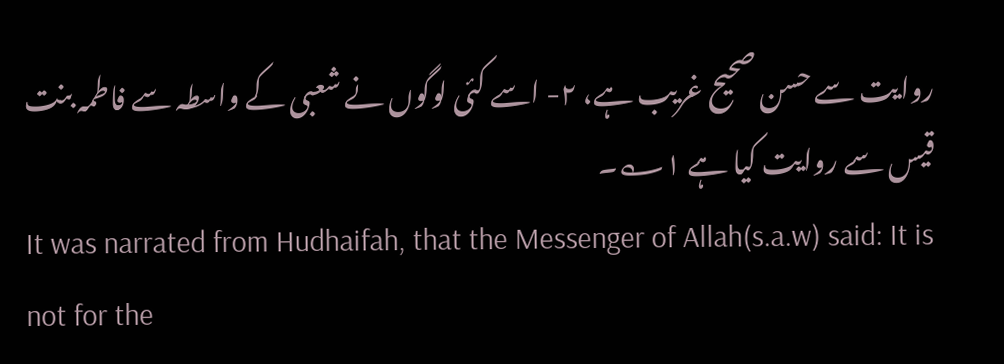روایت سے حسن صحیح غریب ہے، ۲- اسے کئی لوگوں نے شعبی کے واسطہ سے فاطمہ بنت قیس سے روایت کیا ہے ۱؎۔
It was narrated from Hudhaifah, that the Messenger of Allah(s.a.w) said: It is not for the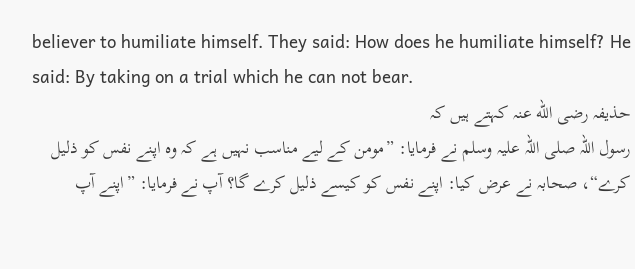believer to humiliate himself. They said: How does he humiliate himself? He said: By taking on a trial which he can not bear.
حذیفہ رضی الله عنہ کہتے ہیں کہ
رسول اللہ صلی اللہ علیہ وسلم نے فرمایا: ”مومن کے لیے مناسب نہیں ہے کہ وہ اپنے نفس کو ذلیل کرے“، صحابہ نے عرض کیا: اپنے نفس کو کیسے ذلیل کرے گا؟ آپ نے فرمایا: ”اپنے آپ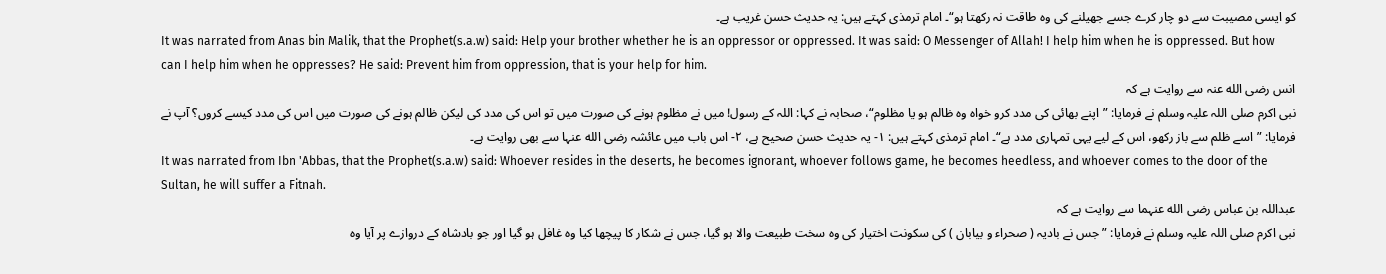کو ایسی مصیبت سے دو چار کرے جسے جھیلنے کی وہ طاقت نہ رکھتا ہو“۔ امام ترمذی کہتے ہیں: یہ حدیث حسن غریب ہے۔
It was narrated from Anas bin Malik, that the Prophet(s.a.w) said: Help your brother whether he is an oppressor or oppressed. It was said: O Messenger of Allah! I help him when he is oppressed. But how can I help him when he oppresses? He said: Prevent him from oppression, that is your help for him.
انس رضی الله عنہ سے روایت ہے کہ
نبی اکرم صلی اللہ علیہ وسلم نے فرمایا: ”اپنے بھائی کی مدد کرو خواہ وہ ظالم ہو یا مظلوم“، صحابہ نے کہا: اللہ کے رسول! میں نے مظلوم ہونے کی صورت میں تو اس کی مدد کی لیکن ظالم ہونے کی صورت میں اس کی مدد کیسے کروں؟ آپ نے فرمایا: ”اسے ظلم سے باز رکھو، اس کے لیے یہی تمہاری مدد ہے“۔ امام ترمذی کہتے ہیں: ۱- یہ حدیث حسن صحیح ہے، ۲- اس باب میں عائشہ رضی الله عنہا سے بھی روایت ہے۔
It was narrated from Ibn 'Abbas, that the Prophet(s.a.w) said: Whoever resides in the deserts, he becomes ignorant, whoever follows game, he becomes heedless, and whoever comes to the door of the Sultan, he will suffer a Fitnah.
عبداللہ بن عباس رضی الله عنہما سے روایت ہے کہ
نبی اکرم صلی اللہ علیہ وسلم نے فرمایا: ”جس نے بادیہ ( صحراء و بیابان ) کی سکونت اختیار کی وہ سخت طبیعت والا ہو گیا، جس نے شکار کا پیچھا کیا وہ غافل ہو گیا اور جو بادشاہ کے دروازے پر آیا وہ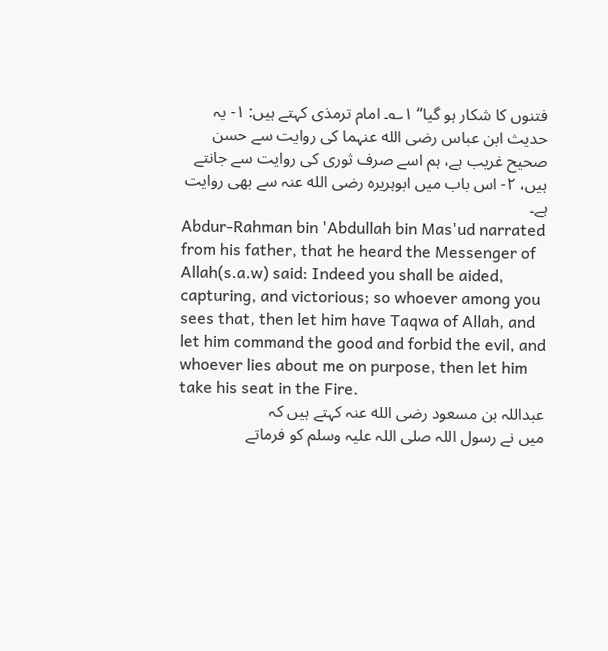فتنوں کا شکار ہو گیا“ ۱؎۔ امام ترمذی کہتے ہیں: ۱- یہ حدیث ابن عباس رضی الله عنہما کی روایت سے حسن صحیح غریب ہے، ہم اسے صرف ثوری کی روایت سے جانتے ہیں، ۲- اس باب میں ابوہریرہ رضی الله عنہ سے بھی روایت ہے۔
Abdur-Rahman bin 'Abdullah bin Mas'ud narrated from his father, that he heard the Messenger of Allah(s.a.w) said: Indeed you shall be aided, capturing, and victorious; so whoever among you sees that, then let him have Taqwa of Allah, and let him command the good and forbid the evil, and whoever lies about me on purpose, then let him take his seat in the Fire.
عبداللہ بن مسعود رضی الله عنہ کہتے ہیں کہ
میں نے رسول اللہ صلی اللہ علیہ وسلم کو فرماتے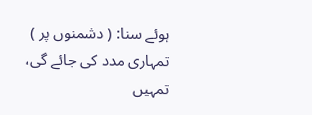ہوئے سنا: ( دشمنوں پر ) تمہاری مدد کی جائے گی، تمہیں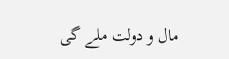مال و دولت ملے گی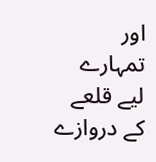اور تمہارے لیے قلعے کے دروازے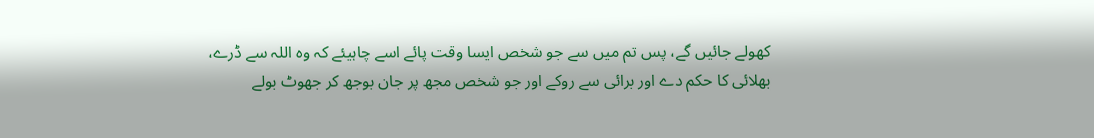کھولے جائیں گے، پس تم میں سے جو شخص ایسا وقت پائے اسے چاہیئے کہ وہ اللہ سے ڈرے، بھلائی کا حکم دے اور برائی سے روکے اور جو شخص مجھ پر جان بوجھ کر جھوٹ بولے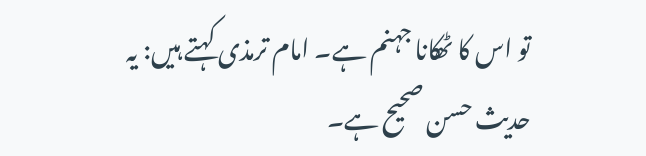تو اس کا ٹھکانا جہنم ہے۔ امام ترمذی کہتے ہیں: یہ حدیث حسن صحیح ہے۔